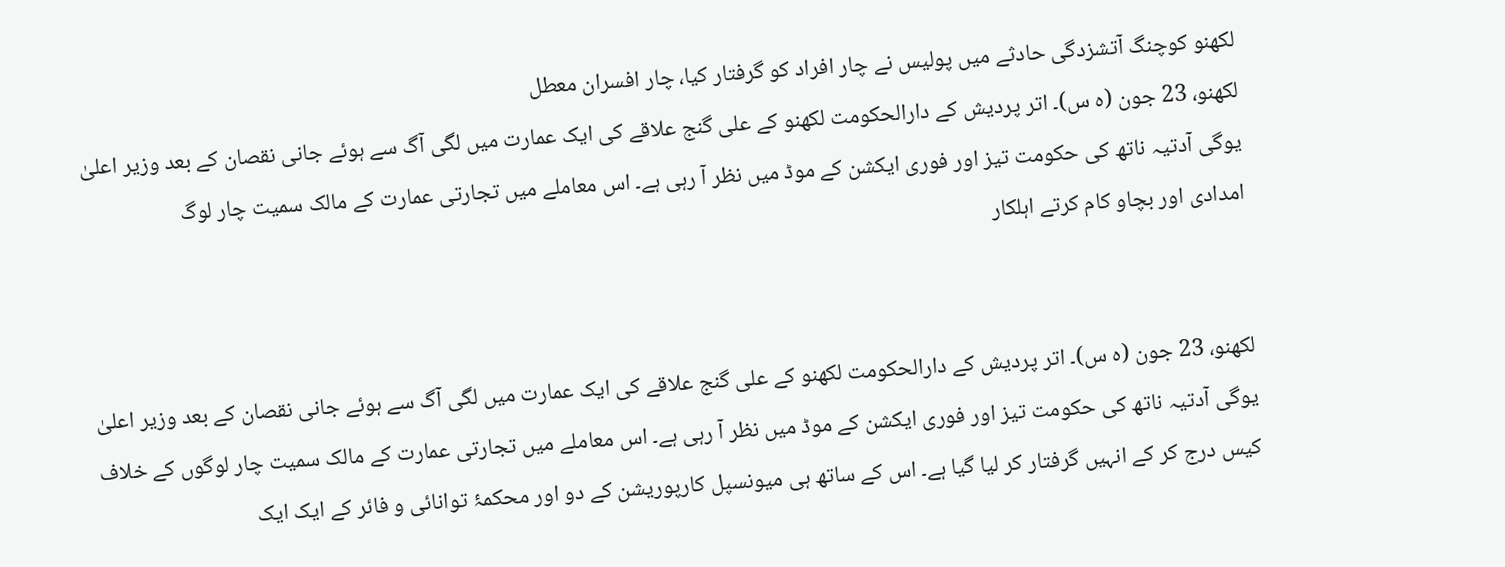لکھنو کوچنگ آتشزدگی حادثے میں پولیس نے چار افراد کو گرفتار کیا، چار افسران معطل
لکھنو، 23 جون (ہ س)۔ اتر پردیش کے دارالحکومت لکھنو کے علی گنج علاقے کی ایک عمارت میں لگی آگ سے ہوئے جانی نقصان کے بعد وزیر اعلیٰ یوگی آدتیہ ناتھ کی حکومت تیز اور فوری ایکشن کے موڈ میں نظر آ رہی ہے۔ اس معاملے میں تجارتی عمارت کے مالک سمیت چار لوگ
امدادی اور بچاو کام کرتے اہلکار


لکھنو، 23 جون (ہ س)۔ اتر پردیش کے دارالحکومت لکھنو کے علی گنج علاقے کی ایک عمارت میں لگی آگ سے ہوئے جانی نقصان کے بعد وزیر اعلیٰ یوگی آدتیہ ناتھ کی حکومت تیز اور فوری ایکشن کے موڈ میں نظر آ رہی ہے۔ اس معاملے میں تجارتی عمارت کے مالک سمیت چار لوگوں کے خلاف کیس درج کر کے انہیں گرفتار کر لیا گیا ہے۔ اس کے ساتھ ہی میونسپل کارپوریشن کے دو اور محکمۂ توانائی و فائر کے ایک ایک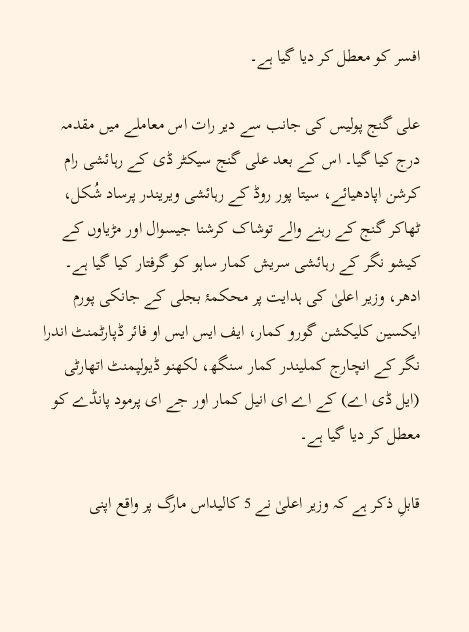افسر کو معطل کر دیا گیا ہے۔

علی گنج پولیس کی جانب سے دیر رات اس معاملے میں مقدمہ درج کیا گیا۔ اس کے بعد علی گنج سیکٹر ڈی کے رہائشی رام کرشن اپادھیائے، سیتا پور روڈ کے رہائشی ویریندر پرساد شُکل، ٹھاکر گنج کے رہنے والے توشاک کرشنا جیسوال اور مڑیاوں کے کیشو نگر کے رہائشی سریش کمار ساہو کو گرفتار کیا گیا ہے۔ ادھر، وزیر اعلیٰ کی ہدایت پر محکمۂ بجلی کے جانکی پورم ایکسین کلیکشن گورو کمار، ایف ایس ایس او فائر ڈپارٹمنٹ اندرا نگر کے انچارج کملیندر کمار سنگھ، لکھنو ڈیولپمنٹ اتھارٹی (ایل ڈی اے) کے اے ای انیل کمار اور جے ای پرمود پانڈے کو معطل کر دیا گیا ہے۔

قابلِ ذکر ہے کہ وزیر اعلیٰ نے 5 کالیداس مارگ پر واقع اپنی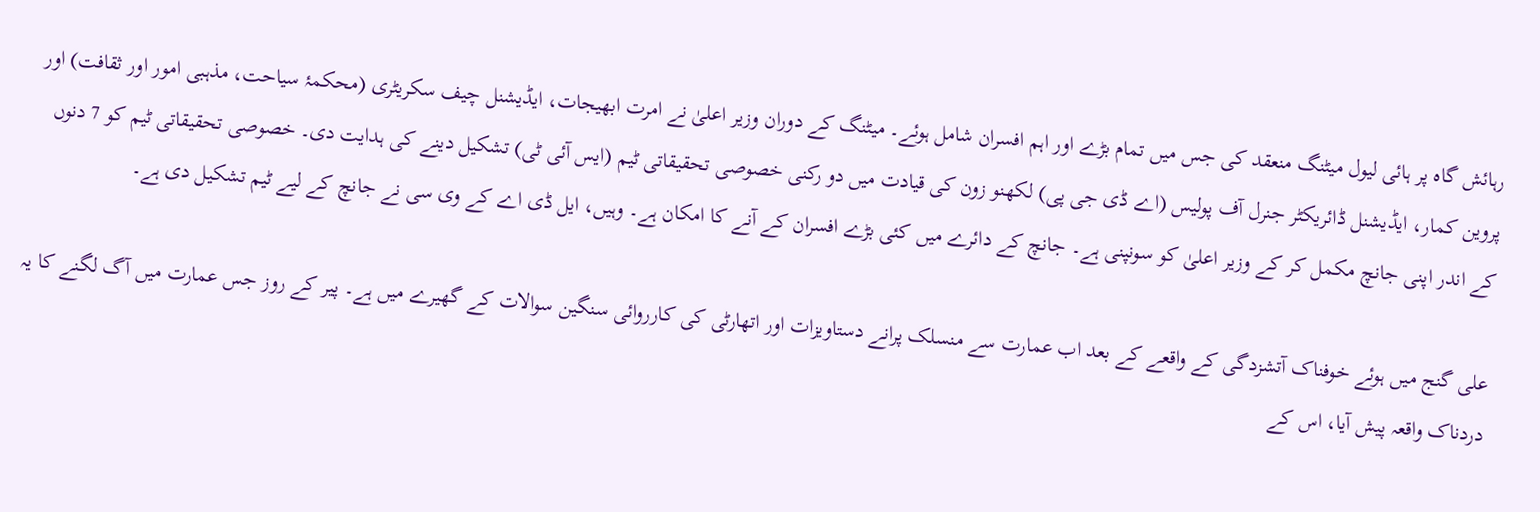رہائش گاہ پر ہائی لیول میٹنگ منعقد کی جس میں تمام بڑے اور اہم افسران شامل ہوئے۔ میٹنگ کے دوران وزیر اعلیٰ نے امرت ابھیجات، ایڈیشنل چیف سکریٹری (محکمۂ سیاحت، مذہبی امور اور ثقافت) اور پروین کمار، ایڈیشنل ڈائریکٹر جنرل آف پولیس (اے ڈی جی پی) لکھنو زون کی قیادت میں دو رکنی خصوصی تحقیقاتی ٹیم (ایس آئی ٹی) تشکیل دینے کی ہدایت دی۔ خصوصی تحقیقاتی ٹیم کو 7 دنوں کے اندر اپنی جانچ مکمل کر کے وزیر اعلیٰ کو سونپنی ہے۔ جانچ کے دائرے میں کئی بڑے افسران کے آنے کا امکان ہے۔ وہیں، ایل ڈی اے کے وی سی نے جانچ کے لیے ٹیم تشکیل دی ہے۔

علی گنج میں ہوئے خوفناک آتشزدگی کے واقعے کے بعد اب عمارت سے منسلک پرانے دستاویزات اور اتھارٹی کی کارروائی سنگین سوالات کے گھیرے میں ہے۔ پیر کے روز جس عمارت میں آگ لگنے کا یہ دردناک واقعہ پیش آیا، اس کے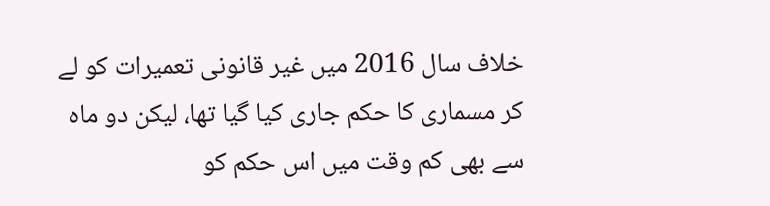خلاف سال 2016 میں غیر قانونی تعمیرات کو لے کر مسماری کا حکم جاری کیا گیا تھا، لیکن دو ماہ سے بھی کم وقت میں اس حکم کو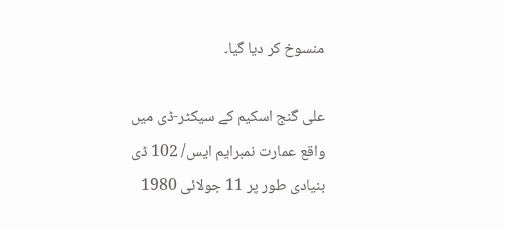منسوخ کر دیا گیا۔

علی گنج اسکیم کے سیکٹر-ڈی میں واقع عمارت نمبرایم ایس/ 102 ڈی بنیادی طور پر 11 جولائی 1980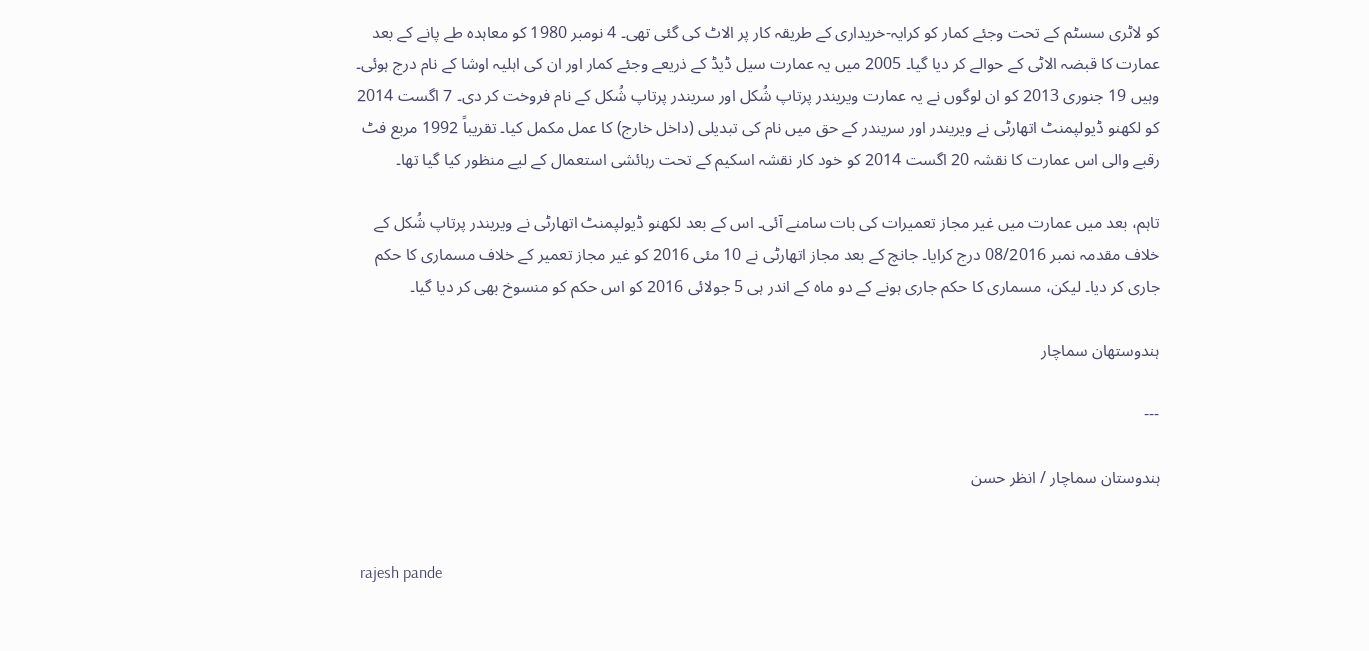کو لاٹری سسٹم کے تحت وجئے کمار کو کرایہ-خریداری کے طریقہ کار پر الاٹ کی گئی تھی۔ 4 نومبر 1980 کو معاہدہ طے پانے کے بعد عمارت کا قبضہ الاٹی کے حوالے کر دیا گیا۔ 2005 میں یہ عمارت سیل ڈیڈ کے ذریعے وجئے کمار اور ان کی اہلیہ اوشا کے نام درج ہوئی۔ وہیں 19 جنوری 2013 کو ان لوگوں نے یہ عمارت ویریندر پرتاپ شُکل اور سریندر پرتاپ شُکل کے نام فروخت کر دی۔ 7 اگست 2014 کو لکھنو ڈیولپمنٹ اتھارٹی نے ویریندر اور سریندر کے حق میں نام کی تبدیلی (داخل خارج) کا عمل مکمل کیا۔ تقریباً 1992 مربع فٹ رقبے والی اس عمارت کا نقشہ 20 اگست 2014 کو خود کار نقشہ اسکیم کے تحت رہائشی استعمال کے لیے منظور کیا گیا تھا۔

تاہم، بعد میں عمارت میں غیر مجاز تعمیرات کی بات سامنے آئی۔ اس کے بعد لکھنو ڈیولپمنٹ اتھارٹی نے ویریندر پرتاپ شُکل کے خلاف مقدمہ نمبر 08/2016 درج کرایا۔ جانچ کے بعد مجاز اتھارٹی نے 10 مئی 2016 کو غیر مجاز تعمیر کے خلاف مسماری کا حکم جاری کر دیا۔ لیکن، مسماری کا حکم جاری ہونے کے دو ماہ کے اندر ہی 5 جولائی 2016 کو اس حکم کو منسوخ بھی کر دیا گیا۔

ہندوستھان سماچار

---

ہندوستان سماچار / انظر حسن


 rajesh pande